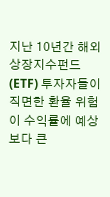지난 10년간 해외 상장지수펀드(ETF) 투자자들이 직면한 환율 위험이 수익률에 예상보다 큰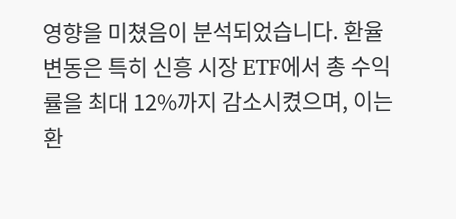영향을 미쳤음이 분석되었습니다. 환율 변동은 특히 신흥 시장 ETF에서 총 수익률을 최대 12%까지 감소시켰으며, 이는 환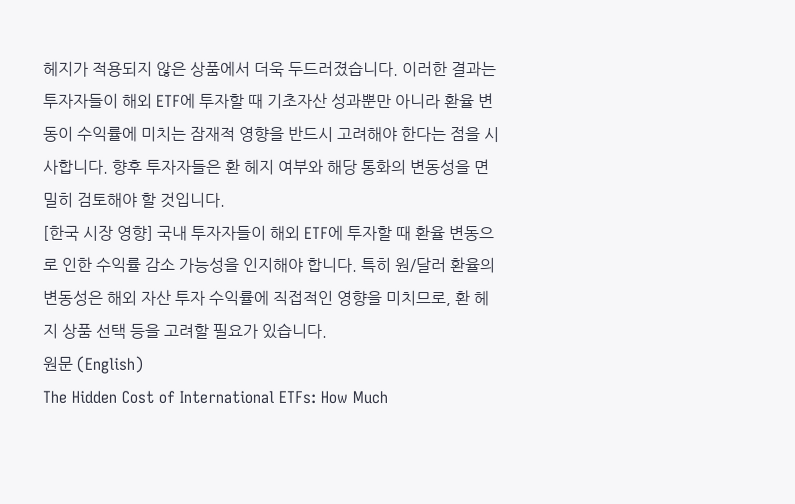헤지가 적용되지 않은 상품에서 더욱 두드러졌습니다. 이러한 결과는 투자자들이 해외 ETF에 투자할 때 기초자산 성과뿐만 아니라 환율 변동이 수익률에 미치는 잠재적 영향을 반드시 고려해야 한다는 점을 시사합니다. 향후 투자자들은 환 헤지 여부와 해당 통화의 변동성을 면밀히 검토해야 할 것입니다.
[한국 시장 영향] 국내 투자자들이 해외 ETF에 투자할 때 환율 변동으로 인한 수익률 감소 가능성을 인지해야 합니다. 특히 원/달러 환율의 변동성은 해외 자산 투자 수익률에 직접적인 영향을 미치므로, 환 헤지 상품 선택 등을 고려할 필요가 있습니다.
원문 (English)
The Hidden Cost of International ETFs: How Much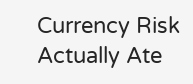Currency Risk Actually Ate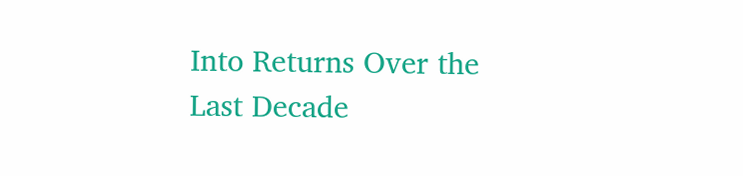Into Returns Over the Last Decade